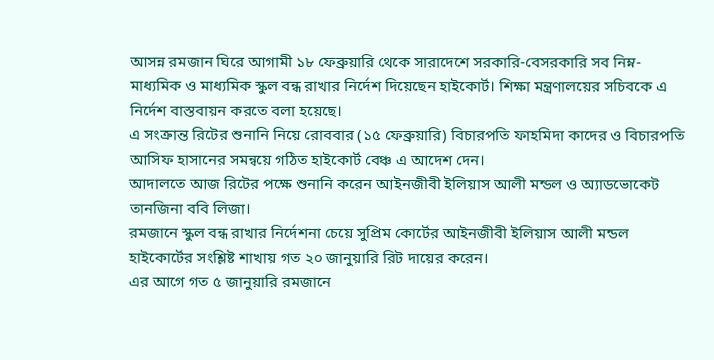আসন্ন রমজান ঘিরে আগামী ১৮ ফেব্রুয়ারি থেকে সারাদেশে সরকারি-বেসরকারি সব নিম্ন-মাধ্যমিক ও মাধ্যমিক স্কুল বন্ধ রাখার নির্দেশ দিয়েছেন হাইকোর্ট। শিক্ষা মন্ত্রণালয়ের সচিবকে এ নির্দেশ বাস্তবায়ন করতে বলা হয়েছে।
এ সংক্রান্ত রিটের শুনানি নিয়ে রোববার (১৫ ফেব্রুয়ারি) বিচারপতি ফাহমিদা কাদের ও বিচারপতি আসিফ হাসানের সমন্বয়ে গঠিত হাইকোর্ট বেঞ্চ এ আদেশ দেন।
আদালতে আজ রিটের পক্ষে শুনানি করেন আইনজীবী ইলিয়াস আলী মন্ডল ও অ্যাডভোকেট তানজিনা ববি লিজা।
রমজানে স্কুল বন্ধ রাখার নির্দেশনা চেয়ে সুপ্রিম কোর্টের আইনজীবী ইলিয়াস আলী মন্ডল হাইকোর্টের সংশ্লিষ্ট শাখায় গত ২০ জানুয়ারি রিট দায়ের করেন।
এর আগে গত ৫ জানুয়ারি রমজানে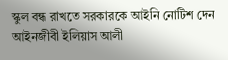স্কুল বন্ধ রাখতে সরকারকে আইনি নোটিশ দেন আইনজীবী ইলিয়াস আলী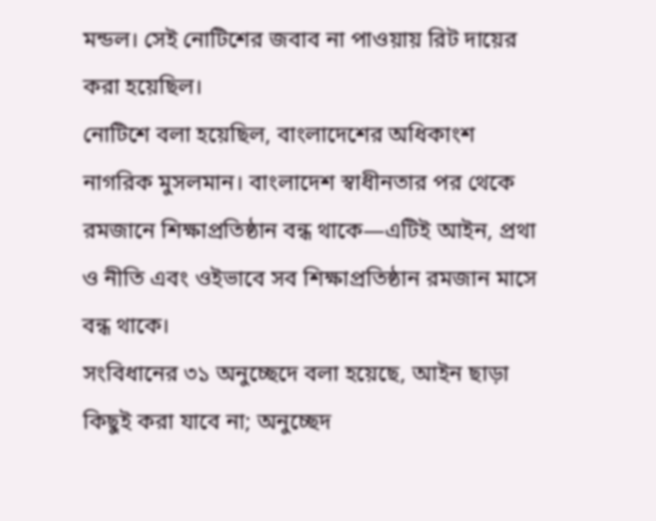মন্ডল। সেই নোটিশের জবাব না পাওয়ায় রিট দায়ের করা হয়েছিল।
নোটিশে বলা হয়েছিল, বাংলাদেশের অধিকাংশ নাগরিক মুসলমান। বাংলাদেশ স্বাধীনতার পর থেকে রমজানে শিক্ষাপ্রতিষ্ঠান বন্ধ থাকে—এটিই আইন, প্রথা ও নীতি এবং ওইভাবে সব শিক্ষাপ্রতিষ্ঠান রমজান মাসে বন্ধ থাকে।
সংবিধানের ৩১ অনুচ্ছেদে বলা হয়েছে, আইন ছাড়া কিছুই করা যাবে না; অনুচ্ছেদ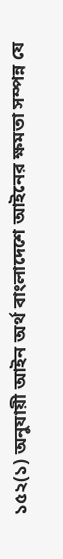১৫২(১) অনুযায়ী আইন অর্থ বাংলাদেশে আইনের ক্ষমতা সম্পন্ন যে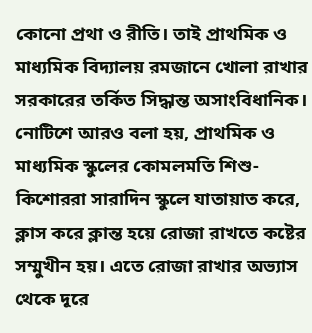কোনো প্রথা ও রীতি। তাই প্রাথমিক ও মাধ্যমিক বিদ্যালয় রমজানে খোলা রাখার সরকারের তর্কিত সিদ্ধান্ত অসাংবিধানিক।
নোটিশে আরও বলা হয়, প্রাথমিক ও মাধ্যমিক স্কুলের কোমলমতি শিশু-কিশোররা সারাদিন স্কুলে যাতায়াত করে, ক্লাস করে ক্লান্ত হয়ে রোজা রাখতে কষ্টের সম্মুখীন হয়। এতে রোজা রাখার অভ্যাস থেকে দূরে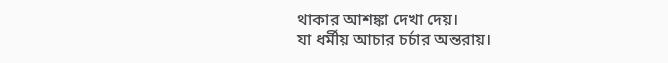থাকার আশঙ্কা দেখা দেয়।
যা ধর্মীয় আচার চর্চার অন্তরায়।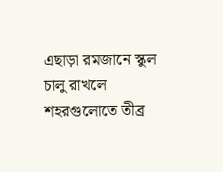এছাড়া রমজানে স্কুল চালু রাখলে শহরগুলোতে তীব্র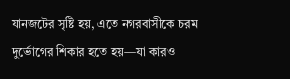যানজটের সৃষ্টি হয়, এতে নগরবাসীকে চরম দুর্ভোগের শিকার হতে হয়—যা কারও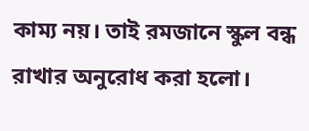কাম্য নয়। তাই রমজানে স্কুল বন্ধ রাখার অনুরোধ করা হলো।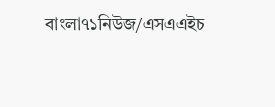বাংলা৭১নিউজ/এসএএইচ